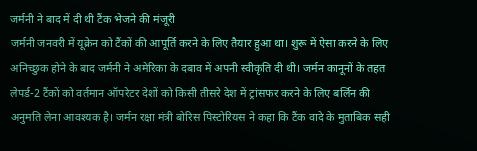जर्मनी ने बाद में दी थी टैंक भेजने की मंजूरी
जर्मनी जनवरी में यूक्रेन को टैंकों की आपूर्ति करने के लिए तैयार हुआ था। शुरू में ऐसा करने के लिए अनिच्छुक होने के बाद जर्मनी ने अमेरिका के दबाव में अपनी स्वीकृति दी थी। जर्मन कानूनों के तहत लेपर्ड-2 टैंकों को वर्तमान ऑपरेटर देशों को किसी तीसरे देश में ट्रांसफर करने के लिए बर्लिन की अनुमति लेना आवश्यक है। जर्मन रक्षा मंत्री बोरिस पिस्टोरियस ने कहा कि टैंक वादे के मुताबिक सही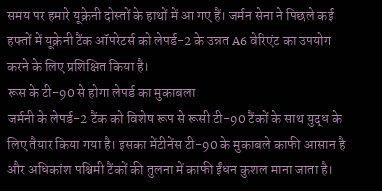समय पर हमारे यूक्रेनी दोस्तों के हाथों में आ गए हैं। जर्मन सेना ने पिछले कई हफ्तों में यूक्रेनी टैंक ऑपरेटर्स को लेपर्ड-2 के उन्नत A6 वेरिएंट का उपयोग करने के लिए प्रशिक्षित किया है।
रूस के टी-90 से होगा लेपर्ड का मुकाबला
जर्मनी के लेपर्ड-2 टैंक को विशेष रूप से रूसी टी-90 टैंकों के साथ युद्ध के लिए तैयार किया गया है। इसका मेंटीनेंस टी-90 के मुकाबले काफी आसान है और अधिकांश पश्चिमी टैंकों की तुलना में काफी ईंधन कुशल माना जाता है।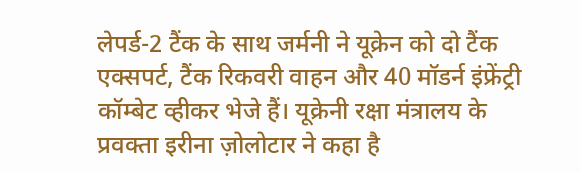लेपर्ड-2 टैंक के साथ जर्मनी ने यूक्रेन को दो टैंक एक्सपर्ट, टैंक रिकवरी वाहन और 40 मॉडर्न इंफ्रेंट्री कॉम्बेट व्हीकर भेजे हैं। यूक्रेनी रक्षा मंत्रालय के प्रवक्ता इरीना ज़ोलोटार ने कहा है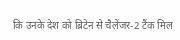कि उनके देश को ब्रिटेन से चैलेंजर-2 टैंक मिल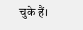चुके हैं।